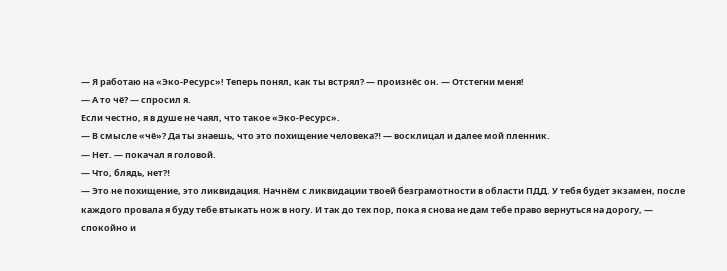— Я работаю на «Эко-Ресурс»! Теперь понял, как ты встрял? — произнёс он. — Отстегни меня!
— А то чё? — спросил я.
Если честно, я в душе не чаял, что такое «Эко-Ресурс».
— В смысле «чё»? Да ты знаешь, что это похищение человека⁈ — восклицал и далее мой пленник.
— Нет. — покачал я головой.
— Что, блядь, нет⁈
— Это не похищение, это ликвидация. Начнём с ликвидации твоей безграмотности в области ПДД. У тебя будет экзамен, после каждого провала я буду тебе втыкать нож в ногу. И так до тех пор, пока я снова не дам тебе право вернуться на дорогу, — спокойно и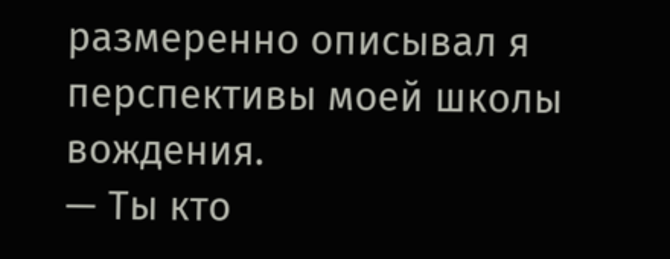размеренно описывал я перспективы моей школы вождения.
— Ты кто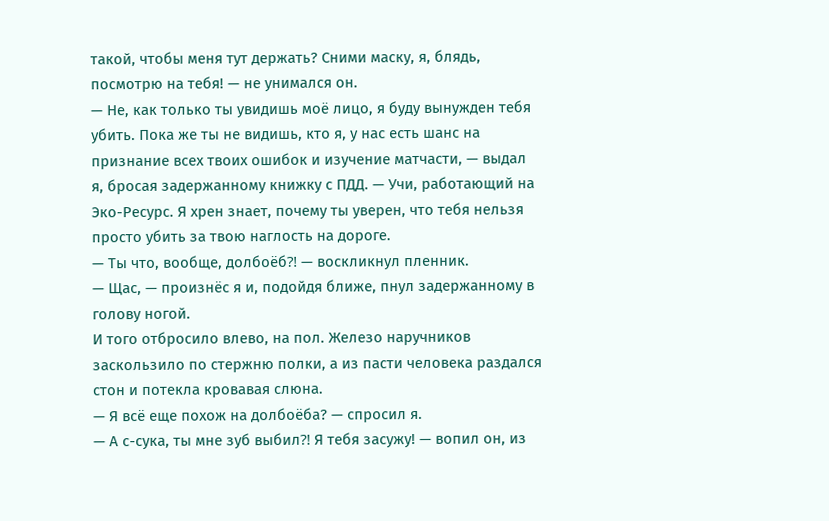такой, чтобы меня тут держать? Сними маску, я, блядь, посмотрю на тебя! — не унимался он.
— Не, как только ты увидишь моё лицо, я буду вынужден тебя убить. Пока же ты не видишь, кто я, у нас есть шанс на признание всех твоих ошибок и изучение матчасти, — выдал я, бросая задержанному книжку с ПДД. — Учи, работающий на Эко-Ресурс. Я хрен знает, почему ты уверен, что тебя нельзя просто убить за твою наглость на дороге.
— Ты что, вообще, долбоёб⁈ — воскликнул пленник.
— Щас, — произнёс я и, подойдя ближе, пнул задержанному в голову ногой.
И того отбросило влево, на пол. Железо наручников заскользило по стержню полки, а из пасти человека раздался стон и потекла кровавая слюна.
— Я всё еще похож на долбоёба? — спросил я.
— А с-сука, ты мне зуб выбил⁈ Я тебя засужу! — вопил он, из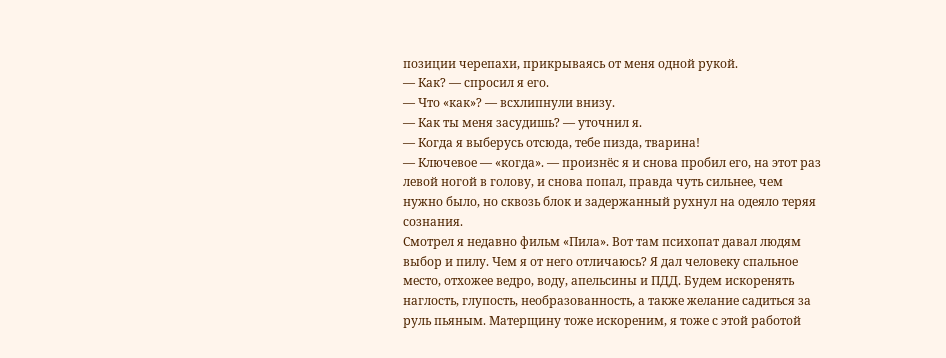позиции черепахи, прикрываясь от меня одной рукой.
— Как? — спросил я его.
— Что «как»? — всхлипнули внизу.
— Как ты меня засудишь? — уточнил я.
— Когда я выберусь отсюда, тебе пизда, тварина!
— Ключевое — «когда». — произнёс я и снова пробил его, на этот раз левой ногой в голову, и снова попал, правда чуть сильнее, чем нужно было, но сквозь блок и задержанный рухнул на одеяло теряя сознания.
Смотрел я недавно фильм «Пила». Вот там психопат давал людям выбор и пилу. Чем я от него отличаюсь? Я дал человеку спальное место, отхожее ведро, воду, апельсины и ПДД. Будем искоренять наглость, глупость, необразованность, а также желание садиться за руль пьяным. Матерщину тоже искореним, я тоже с этой работой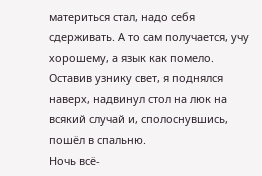материться стал, надо себя сдерживать. А то сам получается, учу хорошему, а язык как помело.
Оставив узнику свет, я поднялся наверх, надвинул стол на люк на всякий случай и, сполоснувшись, пошёл в спальню.
Ночь всё-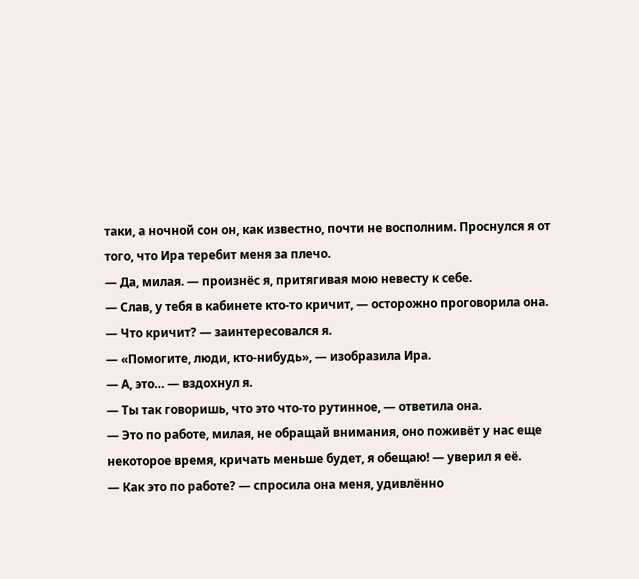таки, а ночной сон он, как известно, почти не восполним. Проснулся я от того, что Ира теребит меня за плечо.
— Да, милая. — произнёс я, притягивая мою невесту к себе.
— Слав, у тебя в кабинете кто-то кричит, — осторожно проговорила она.
— Что кричит? — заинтересовался я.
— «Помогите, люди, кто-нибудь», — изобразила Ира.
— А, это… — вздохнул я.
— Ты так говоришь, что это что-то рутинное, — ответила она.
— Это по работе, милая, не обращай внимания, оно поживёт у нас еще некоторое время, кричать меньше будет, я обещаю! — уверил я её.
— Как это по работе? — спросила она меня, удивлённо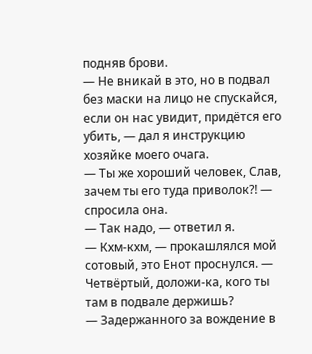подняв брови.
— Не вникай в это, но в подвал без маски на лицо не спускайся, если он нас увидит, придётся его убить, — дал я инструкцию хозяйке моего очага.
— Ты же хороший человек, Слав, зачем ты его туда приволок⁈ — спросила она.
— Так надо, — ответил я.
— Кхм-кхм, — прокашлялся мой сотовый, это Енот проснулся. — Четвёртый, доложи-ка, кого ты там в подвале держишь?
— Задержанного за вождение в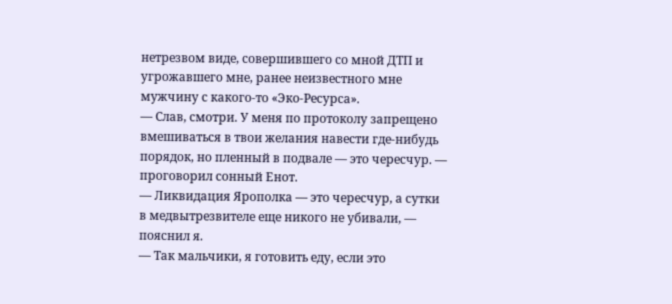нетрезвом виде, совершившего со мной ДТП и угрожавшего мне, ранее неизвестного мне мужчину с какого-то «Эко-Ресурса».
— Слав, смотри. У меня по протоколу запрещено вмешиваться в твои желания навести где-нибудь порядок, но пленный в подвале — это чересчур. — проговорил сонный Енот.
— Ликвидация Ярополка — это чересчур, а сутки в медвытрезвителе еще никого не убивали, — пояснил я.
— Так мальчики, я готовить еду, если это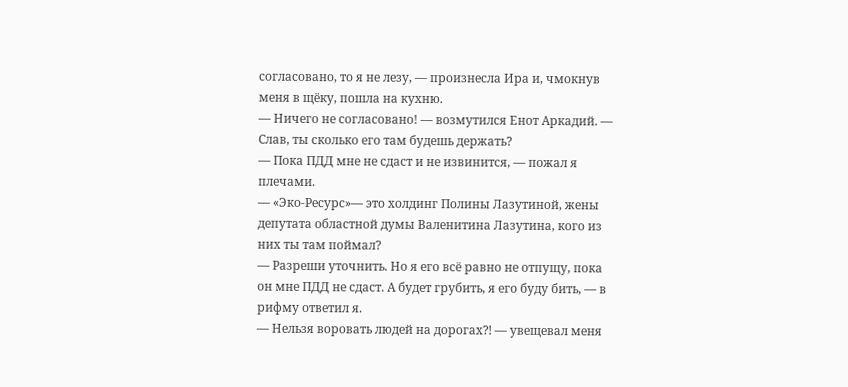согласовано, то я не лезу, — произнесла Ира и, чмокнув меня в щёку, пошла на кухню.
— Ничего не согласовано! — возмутился Енот Аркадий. — Слав, ты сколько его там будешь держать?
— Пока ПДД мне не сдаст и не извинится, — пожал я плечами.
— «Эко-Ресурс»— это холдинг Полины Лазутиной, жены депутата областной думы Валенитина Лазутина, кого из них ты там поймал?
— Разреши уточнить. Но я его всё равно не отпущу, пока он мне ПДД не сдаст. А будет грубить, я его буду бить, — в рифму ответил я.
— Нельзя воровать людей на дорогах⁈ — увещевал меня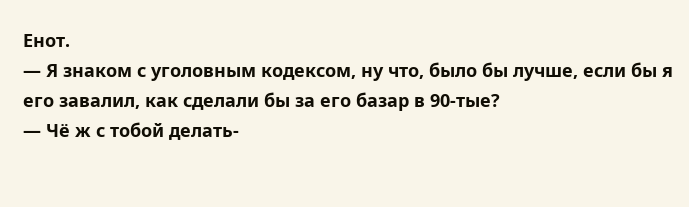Енот.
— Я знаком с уголовным кодексом, ну что, было бы лучше, если бы я его завалил, как сделали бы за его базар в 90-тые?
— Чё ж с тобой делать-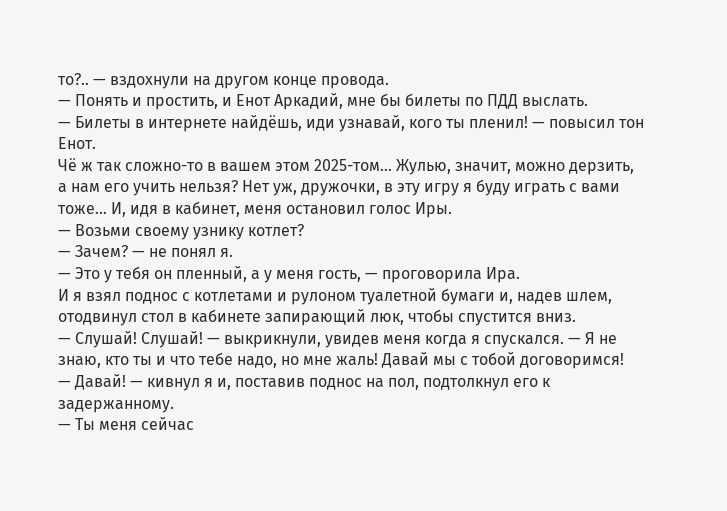то?.. — вздохнули на другом конце провода.
— Понять и простить, и Енот Аркадий, мне бы билеты по ПДД выслать.
— Билеты в интернете найдёшь, иди узнавай, кого ты пленил! — повысил тон Енот.
Чё ж так сложно-то в вашем этом 2025-том… Жулью, значит, можно дерзить, а нам его учить нельзя? Нет уж, дружочки, в эту игру я буду играть с вами тоже… И, идя в кабинет, меня остановил голос Иры.
— Возьми своему узнику котлет?
— Зачем? — не понял я.
— Это у тебя он пленный, а у меня гость, — проговорила Ира.
И я взял поднос с котлетами и рулоном туалетной бумаги и, надев шлем, отодвинул стол в кабинете запирающий люк, чтобы спустится вниз.
— Слушай! Слушай! — выкрикнули, увидев меня когда я спускался. — Я не знаю, кто ты и что тебе надо, но мне жаль! Давай мы с тобой договоримся!
— Давай! — кивнул я и, поставив поднос на пол, подтолкнул его к задержанному.
— Ты меня сейчас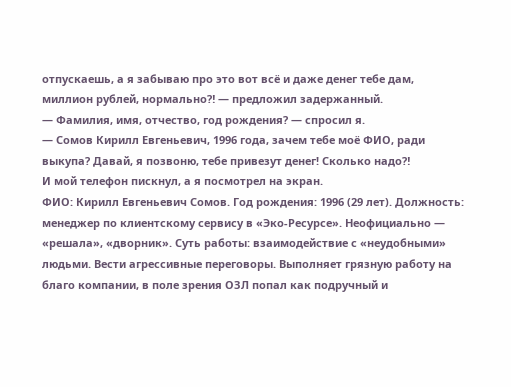отпускаешь, а я забываю про это вот всё и даже денег тебе дам, миллион рублей, нормально⁈ — предложил задержанный.
— Фамилия, имя, отчество, год рождения? — спросил я.
— Сомов Кирилл Евгеньевич, 1996 года, зачем тебе моё ФИО, ради выкупа? Давай, я позвоню, тебе привезут денег! Сколько надо⁈
И мой телефон пискнул, а я посмотрел на экран.
ФИО: Кирилл Евгеньевич Сомов. Год рождения: 1996 (29 лет). Должность: менеджер по клиентскому сервису в «Эко-Ресурсе». Неофициально — «решала», «дворник». Суть работы: взаимодействие с «неудобными» людьми. Вести агрессивные переговоры. Выполняет грязную работу на благо компании, в поле зрения ОЗЛ попал как подручный и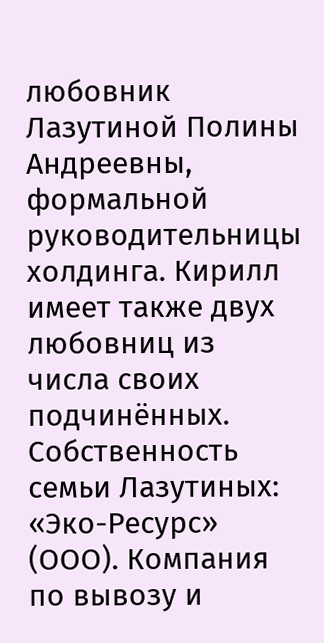любовник Лазутиной Полины Андреевны, формальной руководительницы холдинга. Кирилл имеет также двух любовниц из числа своих подчинённых.
Собственность семьи Лазутиных:
«Эко-Ресурс» (ООО). Компания по вывозу и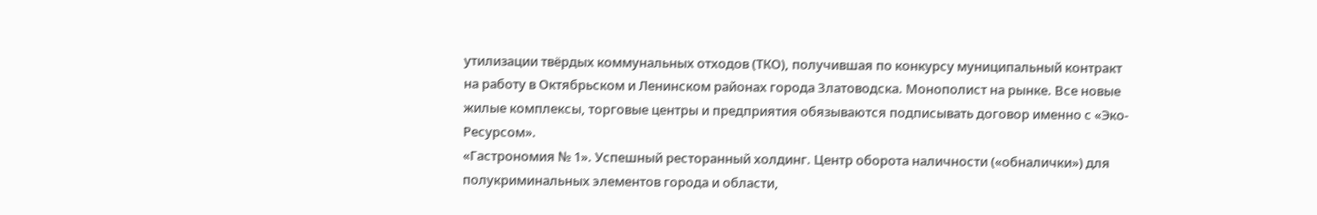утилизации твёрдых коммунальных отходов (ТКО), получившая по конкурсу муниципальный контракт на работу в Октябрьском и Ленинском районах города Златоводска. Монополист на рынке. Все новые жилые комплексы, торговые центры и предприятия обязываются подписывать договор именно с «Эко-Ресурсом».
«Гастрономия № 1». Успешный ресторанный холдинг. Центр оборота наличности («обналички») для полукриминальных элементов города и области,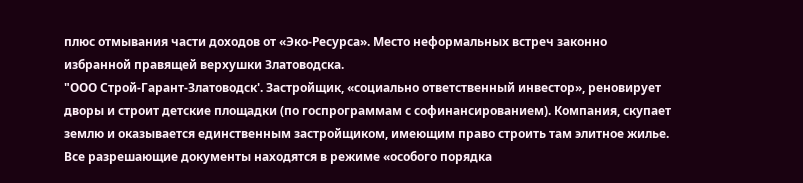плюс отмывания части доходов от «Эко-Ресурса». Место неформальных встреч законно избранной правящей верхушки Златоводска.
"ООО Строй-Гарант-Златоводск'. Застройщик, «социально ответственный инвестор», реновирует дворы и строит детские площадки (по госпрограммам с софинансированием). Компания, скупает землю и оказывается единственным застройщиком, имеющим право строить там элитное жилье. Все разрешающие документы находятся в режиме «особого порядка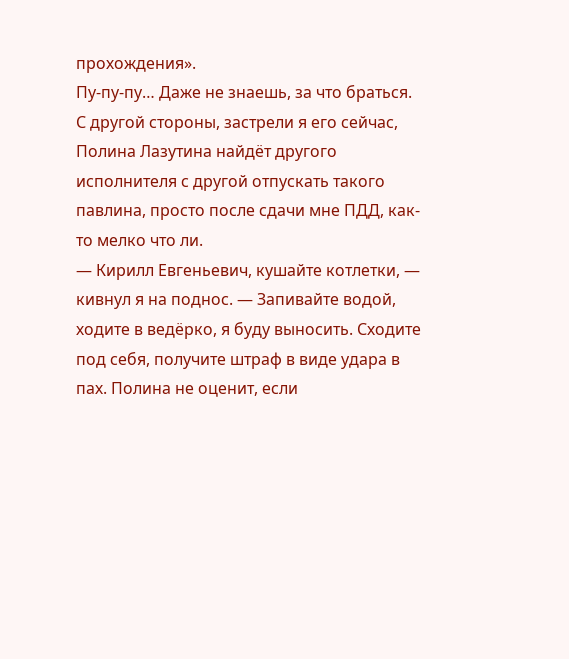прохождения».
Пу-пу-пу… Даже не знаешь, за что браться. С другой стороны, застрели я его сейчас, Полина Лазутина найдёт другого исполнителя с другой отпускать такого павлина, просто после сдачи мне ПДД, как-то мелко что ли.
— Кирилл Евгеньевич, кушайте котлетки, — кивнул я на поднос. — Запивайте водой, ходите в ведёрко, я буду выносить. Сходите под себя, получите штраф в виде удара в пах. Полина не оценит, если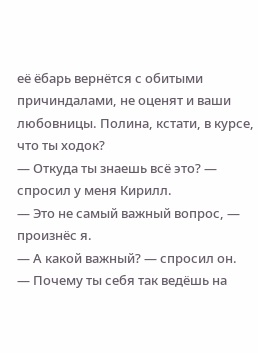её ёбарь вернётся с обитыми причиндалами, не оценят и ваши любовницы. Полина, кстати, в курсе, что ты ходок?
— Откуда ты знаешь всё это? — спросил у меня Кирилл.
— Это не самый важный вопрос, — произнёс я.
— А какой важный? — спросил он.
— Почему ты себя так ведёшь на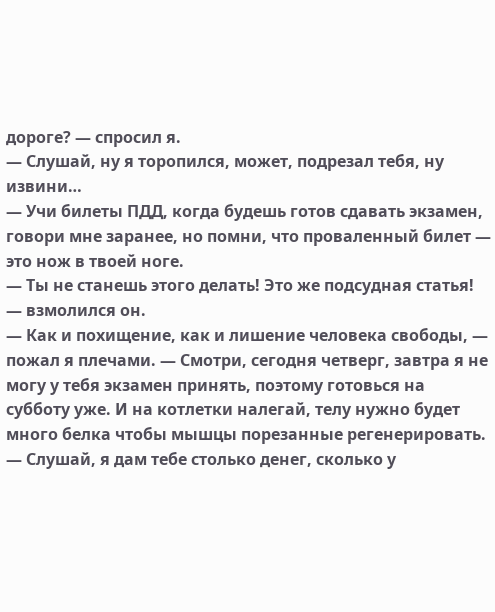дороге? — спросил я.
— Слушай, ну я торопился, может, подрезал тебя, ну извини…
— Учи билеты ПДД, когда будешь готов сдавать экзамен, говори мне заранее, но помни, что проваленный билет — это нож в твоей ноге.
— Ты не станешь этого делать! Это же подсудная статья! — взмолился он.
— Как и похищение, как и лишение человека свободы, — пожал я плечами. — Смотри, сегодня четверг, завтра я не могу у тебя экзамен принять, поэтому готовься на субботу уже. И на котлетки налегай, телу нужно будет много белка чтобы мышцы порезанные регенерировать.
— Слушай, я дам тебе столько денег, сколько у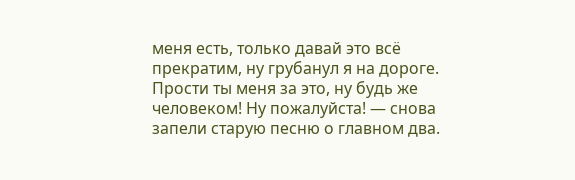меня есть, только давай это всё прекратим, ну грубанул я на дороге. Прости ты меня за это, ну будь же человеком! Ну пожалуйста! — снова запели старую песню о главном два.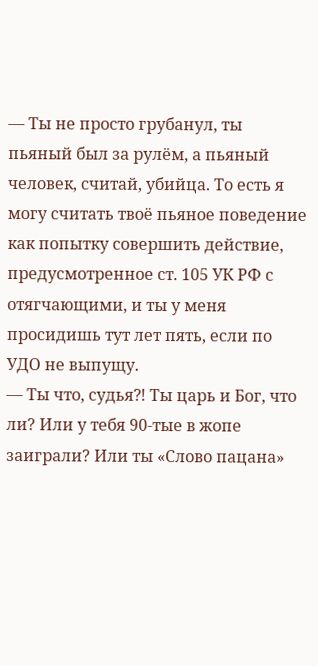— Ты не просто грубанул, ты пьяный был за рулём, а пьяный человек, считай, убийца. То есть я могу считать твоё пьяное поведение как попытку совершить действие, предусмотренное ст. 105 УК РФ с отягчающими, и ты у меня просидишь тут лет пять, если по УДО не выпущу.
— Ты что, судья⁈ Ты царь и Бог, что ли? Или у тебя 90-тые в жопе заиграли? Или ты «Слово пацана»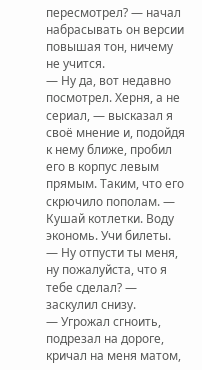пересмотрел? — начал набрасывать он версии повышая тон, ничему не учится.
— Ну да, вот недавно посмотрел. Херня, а не сериал, — высказал я своё мнение и, подойдя к нему ближе, пробил его в корпус левым прямым. Таким, что его скрючило пополам. — Кушай котлетки. Воду экономь. Учи билеты.
— Ну отпусти ты меня, ну пожалуйста, что я тебе сделал? — заскулил снизу.
— Угрожал сгноить, подрезал на дороге, кричал на меня матом,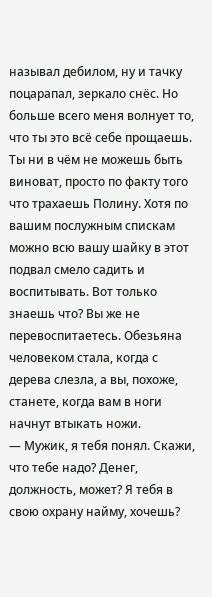называл дебилом, ну и тачку поцарапал, зеркало снёс. Но больше всего меня волнует то, что ты это всё себе прощаешь. Ты ни в чём не можешь быть виноват, просто по факту того что трахаешь Полину. Хотя по вашим послужным спискам можно всю вашу шайку в этот подвал смело садить и воспитывать. Вот только знаешь что? Вы же не перевоспитаетесь. Обезьяна человеком стала, когда с дерева слезла, а вы, похоже, станете, когда вам в ноги начнут втыкать ножи.
— Мужик, я тебя понял. Скажи, что тебе надо? Денег, должность, может? Я тебя в свою охрану найму, хочешь?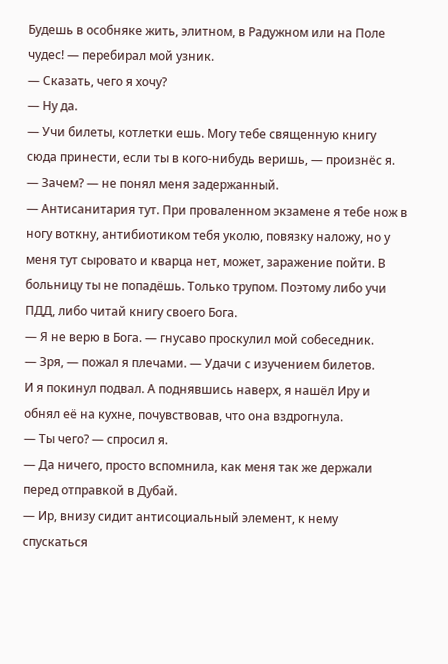Будешь в особняке жить, элитном, в Радужном или на Поле чудес! — перебирал мой узник.
— Сказать, чего я хочу?
— Ну да.
— Учи билеты, котлетки ешь. Могу тебе священную книгу сюда принести, если ты в кого-нибудь веришь, — произнёс я.
— Зачем? — не понял меня задержанный.
— Антисанитария тут. При проваленном экзамене я тебе нож в ногу воткну, антибиотиком тебя уколю, повязку наложу, но у меня тут сыровато и кварца нет, может, заражение пойти. В больницу ты не попадёшь. Только трупом. Поэтому либо учи ПДД, либо читай книгу своего Бога.
— Я не верю в Бога. — гнусаво проскулил мой собеседник.
— Зря, — пожал я плечами. — Удачи с изучением билетов.
И я покинул подвал. А поднявшись наверх, я нашёл Иру и обнял её на кухне, почувствовав, что она вздрогнула.
— Ты чего? — спросил я.
— Да ничего, просто вспомнила, как меня так же держали перед отправкой в Дубай.
— Ир, внизу сидит антисоциальный элемент, к нему спускаться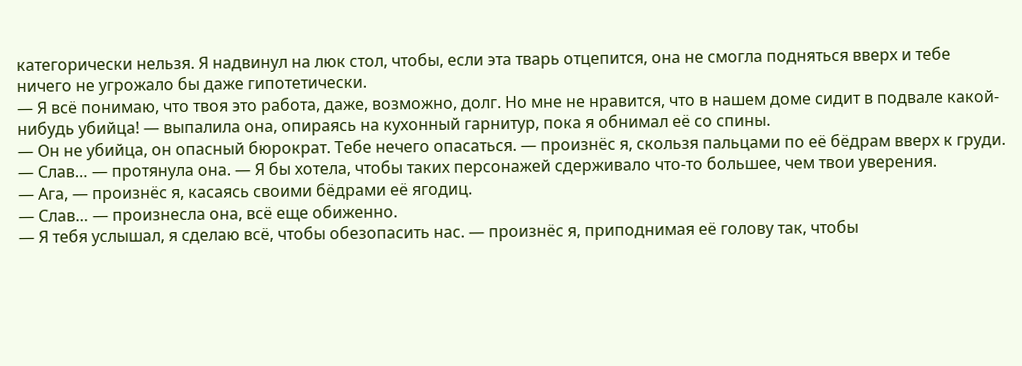категорически нельзя. Я надвинул на люк стол, чтобы, если эта тварь отцепится, она не смогла подняться вверх и тебе ничего не угрожало бы даже гипотетически.
— Я всё понимаю, что твоя это работа, даже, возможно, долг. Но мне не нравится, что в нашем доме сидит в подвале какой-нибудь убийца! — выпалила она, опираясь на кухонный гарнитур, пока я обнимал её со спины.
— Он не убийца, он опасный бюрократ. Тебе нечего опасаться. — произнёс я, скользя пальцами по её бёдрам вверх к груди.
— Слав… — протянула она. — Я бы хотела, чтобы таких персонажей сдерживало что-то большее, чем твои уверения.
— Ага, — произнёс я, касаясь своими бёдрами её ягодиц.
— Слав… — произнесла она, всё еще обиженно.
— Я тебя услышал, я сделаю всё, чтобы обезопасить нас. — произнёс я, приподнимая её голову так, чтобы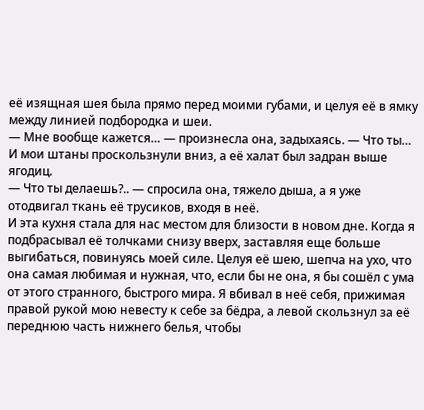её изящная шея была прямо перед моими губами, и целуя её в ямку между линией подбородка и шеи.
— Мне вообще кажется… — произнесла она, задыхаясь. — Что ты…
И мои штаны проскользнули вниз, а её халат был задран выше ягодиц.
— Что ты делаешь?.. — спросила она, тяжело дыша, а я уже отодвигал ткань её трусиков, входя в неё.
И эта кухня стала для нас местом для близости в новом дне. Когда я подбрасывал её толчками снизу вверх, заставляя еще больше выгибаться, повинуясь моей силе. Целуя её шею, шепча на ухо, что она самая любимая и нужная, что, если бы не она, я бы сошёл с ума от этого странного, быстрого мира. Я вбивал в неё себя, прижимая правой рукой мою невесту к себе за бёдра, а левой скользнул за её переднюю часть нижнего белья, чтобы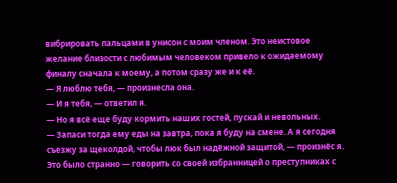вибрировать пальцами в унисон с моим членом. Это неистовое желание близости с любимым человеком привело к ожидаемому финалу сначала к моему, а потом сразу же и к её.
— Я люблю тебя, — произнесла она.
— И я тебя, — ответил я.
— Но я всё еще буду кормить наших гостей, пускай и невольных.
— Запаси тогда ему еды на завтра, пока я буду на смене. А я сегодня съезжу за щеколдой, чтобы люк был надёжной защитой, — произнёс я.
Это было странно — говорить со своей избранницей о преступниках с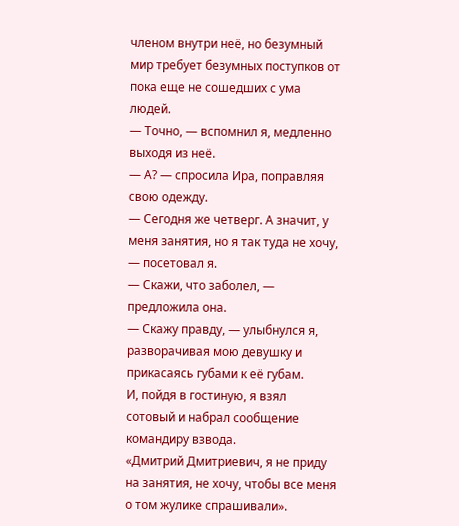членом внутри неё, но безумный мир требует безумных поступков от пока еще не сошедших с ума людей.
— Точно, — вспомнил я, медленно выходя из неё.
— А? — спросила Ира, поправляя свою одежду.
— Сегодня же четверг. А значит, у меня занятия, но я так туда не хочу, — посетовал я.
— Скажи, что заболел, — предложила она.
— Скажу правду, — улыбнулся я, разворачивая мою девушку и прикасаясь губами к её губам.
И, пойдя в гостиную, я взял сотовый и набрал сообщение командиру взвода.
«Дмитрий Дмитриевич, я не приду на занятия, не хочу, чтобы все меня о том жулике спрашивали».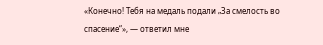«Конечно! Тебя на медаль подали „За смелость во спасение“», — ответил мне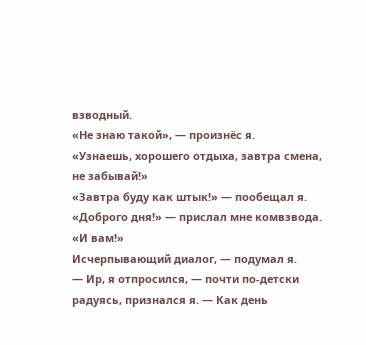взводный.
«Не знаю такой», — произнёс я.
«Узнаешь, хорошего отдыха, завтра смена, не забывай!»
«Завтра буду как штык!» — пообещал я.
«Доброго дня!» — прислал мне комвзвода.
«И вам!»
Исчерпывающий диалог, — подумал я.
— Ир, я отпросился, — почти по-детски радуясь, признался я. — Как день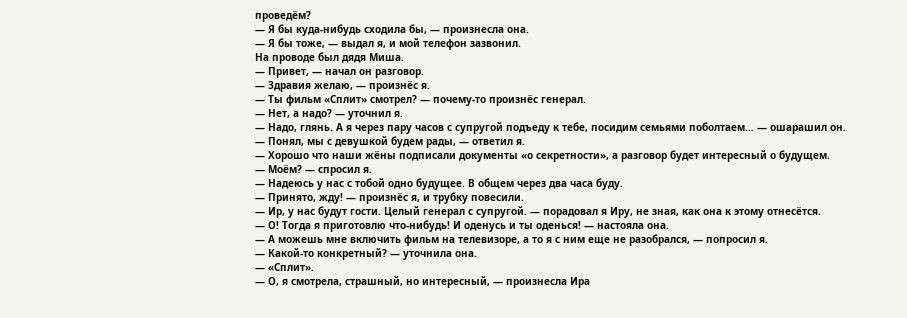проведём?
— Я бы куда-нибудь сходила бы, — произнесла она.
— Я бы тоже, — выдал я, и мой телефон зазвонил.
На проводе был дядя Миша.
— Привет, — начал он разговор.
— Здравия желаю, — произнёс я.
— Ты фильм «Сплит» смотрел? — почему-то произнёс генерал.
— Нет, а надо? — уточнил я.
— Надо, глянь. А я через пару часов с супругой подъеду к тебе, посидим семьями поболтаем… — ошарашил он.
— Понял, мы с девушкой будем рады, — ответил я.
— Хорошо что наши жёны подписали документы «о секретности», а разговор будет интересный о будущем.
— Моём? — спросил я.
— Надеюсь у нас с тобой одно будущее. В общем через два часа буду.
— Принято, жду! — произнёс я, и трубку повесили.
— Ир, у нас будут гости. Целый генерал с супругой. — порадовал я Иру, не зная, как она к этому отнесётся.
— О! Тогда я приготовлю что-нибудь! И оденусь и ты оденься! — настояла она.
— А можешь мне включить фильм на телевизоре, а то я с ним еще не разобрался, — попросил я.
— Какой-то конкретный? — уточнила она.
— «Сплит».
— О, я смотрела, страшный, но интересный, — произнесла Ира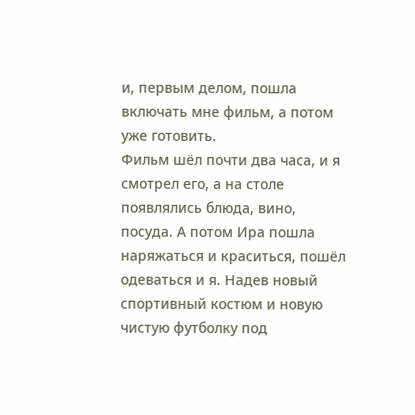и, первым делом, пошла включать мне фильм, а потом уже готовить.
Фильм шёл почти два часа, и я смотрел его, а на столе появлялись блюда, вино, посуда. А потом Ира пошла наряжаться и краситься, пошёл одеваться и я. Надев новый спортивный костюм и новую чистую футболку под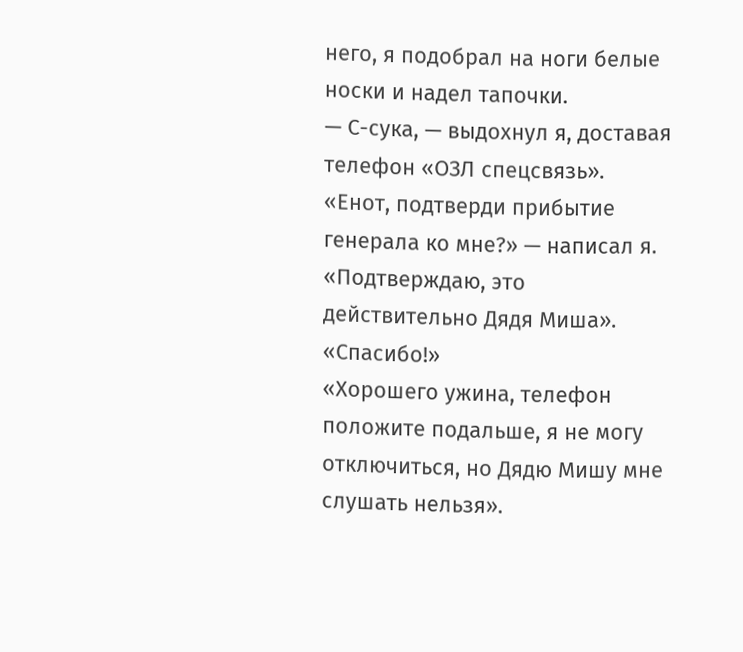него, я подобрал на ноги белые носки и надел тапочки.
— С-сука, — выдохнул я, доставая телефон «ОЗЛ спецсвязь».
«Енот, подтверди прибытие генерала ко мне?» — написал я.
«Подтверждаю, это действительно Дядя Миша».
«Спасибо!»
«Хорошего ужина, телефон положите подальше, я не могу отключиться, но Дядю Мишу мне слушать нельзя».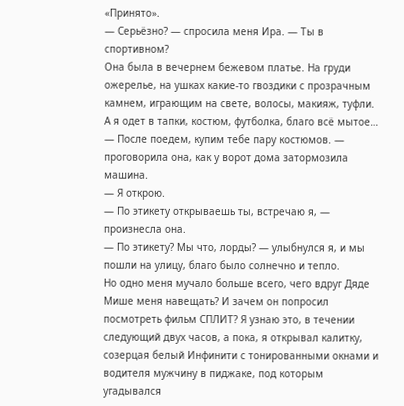«Принято».
— Серьёзно? — спросила меня Ира. — Ты в спортивном?
Она была в вечернем бежевом платье. На груди ожерелье, на ушках какие-то гвоздики с прозрачным камнем, играющим на свете, волосы, макияж, туфли. А я одет в тапки, костюм, футболка, благо всё мытое…
— После поедем, купим тебе пару костюмов. — проговорила она, как у ворот дома затормозила машина.
— Я открою.
— По этикету открываешь ты, встречаю я, — произнесла она.
— По этикету? Мы что, лорды? — улыбнулся я, и мы пошли на улицу, благо было солнечно и тепло.
Но одно меня мучало больше всего, чего вдруг Дяде Мише меня навещать? И зачем он попросил посмотреть фильм СПЛИТ? Я узнаю это, в течении следующий двух часов, а пока, я открывал калитку, созерцая белый Инфинити с тонированными окнами и водителя мужчину в пиджаке, под которым угадывался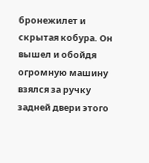бронежилет и скрытая кобура. Он вышел и обойдя огромную машину взялся за ручку задней двери этого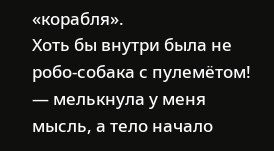«корабля».
Хоть бы внутри была не робо-собака с пулемётом! — мелькнула у меня мысль, а тело начало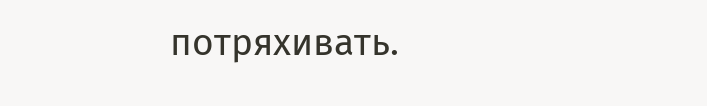потряхивать.